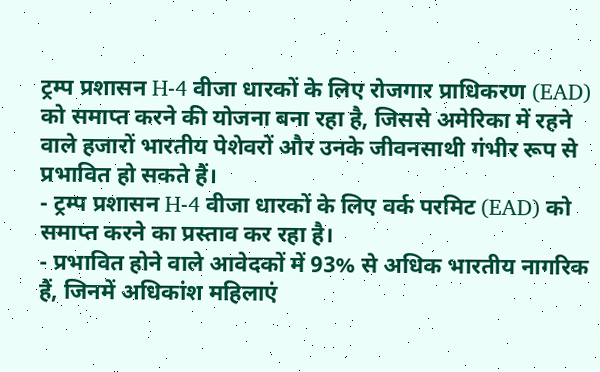ट्रम्प प्रशासन H-4 वीजा धारकों के लिए रोजगार प्राधिकरण (EAD) को समाप्त करने की योजना बना रहा है, जिससे अमेरिका में रहने वाले हजारों भारतीय पेशेवरों और उनके जीवनसाथी गंभीर रूप से प्रभावित हो सकते हैं।
- ट्रम्प प्रशासन H-4 वीजा धारकों के लिए वर्क परमिट (EAD) को समाप्त करने का प्रस्ताव कर रहा है।
- प्रभावित होने वाले आवेदकों में 93% से अधिक भारतीय नागरिक हैं, जिनमें अधिकांश महिलाएं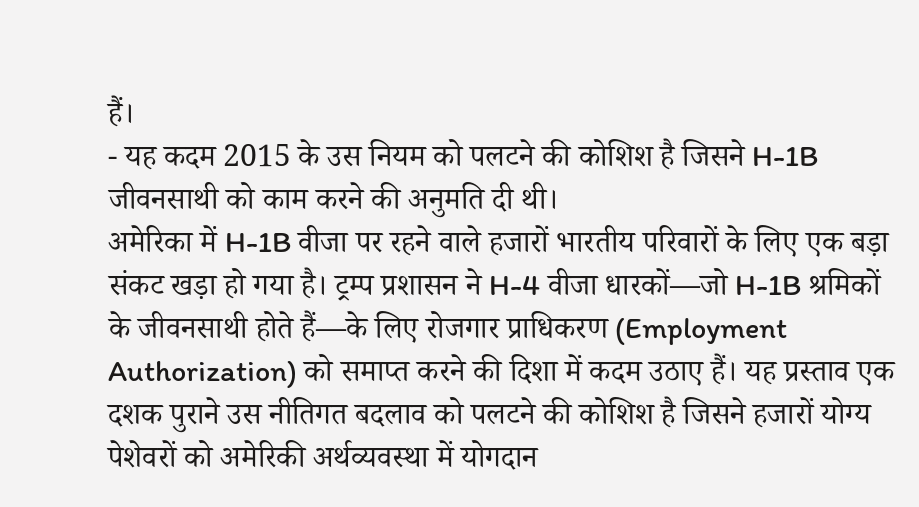हैं।
- यह कदम 2015 के उस नियम को पलटने की कोशिश है जिसने H-1B जीवनसाथी को काम करने की अनुमति दी थी।
अमेरिका में H-1B वीजा पर रहने वाले हजारों भारतीय परिवारों के लिए एक बड़ा संकट खड़ा हो गया है। ट्रम्प प्रशासन ने H-4 वीजा धारकों—जो H-1B श्रमिकों के जीवनसाथी होते हैं—के लिए रोजगार प्राधिकरण (Employment Authorization) को समाप्त करने की दिशा में कदम उठाए हैं। यह प्रस्ताव एक दशक पुराने उस नीतिगत बदलाव को पलटने की कोशिश है जिसने हजारों योग्य पेशेवरों को अमेरिकी अर्थव्यवस्था में योगदान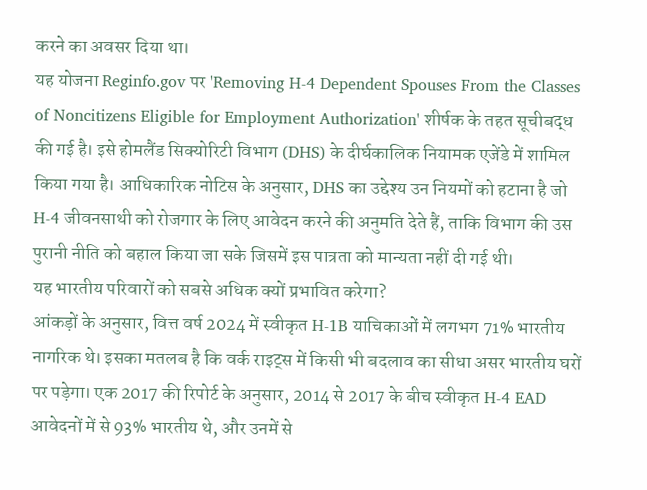करने का अवसर दिया था।
यह योजना Reginfo.gov पर 'Removing H-4 Dependent Spouses From the Classes of Noncitizens Eligible for Employment Authorization' शीर्षक के तहत सूचीबद्ध की गई है। इसे होमलैंड सिक्योरिटी विभाग (DHS) के दीर्घकालिक नियामक एजेंडे में शामिल किया गया है। आधिकारिक नोटिस के अनुसार, DHS का उद्देश्य उन नियमों को हटाना है जो H-4 जीवनसाथी को रोजगार के लिए आवेदन करने की अनुमति देते हैं, ताकि विभाग की उस पुरानी नीति को बहाल किया जा सके जिसमें इस पात्रता को मान्यता नहीं दी गई थी।
यह भारतीय परिवारों को सबसे अधिक क्यों प्रभावित करेगा?
आंकड़ों के अनुसार, वित्त वर्ष 2024 में स्वीकृत H-1B याचिकाओं में लगभग 71% भारतीय नागरिक थे। इसका मतलब है कि वर्क राइट्स में किसी भी बदलाव का सीधा असर भारतीय घरों पर पड़ेगा। एक 2017 की रिपोर्ट के अनुसार, 2014 से 2017 के बीच स्वीकृत H-4 EAD आवेदनों में से 93% भारतीय थे, और उनमें से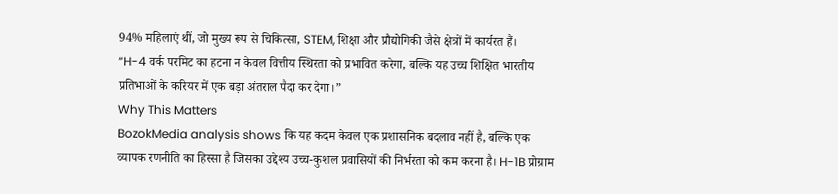94% महिलाएं थीं, जो मुख्य रूप से चिकित्सा, STEM, शिक्षा और प्रौद्योगिकी जैसे क्षेत्रों में कार्यरत हैं।
“H-4 वर्क परमिट का हटना न केवल वित्तीय स्थिरता को प्रभावित करेगा, बल्कि यह उच्च शिक्षित भारतीय प्रतिभाओं के करियर में एक बड़ा अंतराल पैदा कर देगा।”
Why This Matters
BozokMedia analysis shows कि यह कदम केवल एक प्रशासनिक बदलाव नहीं है, बल्कि एक व्यापक रणनीति का हिस्सा है जिसका उद्देश्य उच्च-कुशल प्रवासियों की निर्भरता को कम करना है। H-1B प्रोग्राम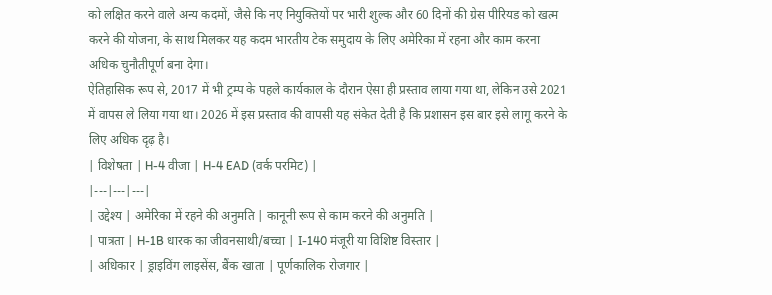को लक्षित करने वाले अन्य कदमों, जैसे कि नए नियुक्तियों पर भारी शुल्क और 60 दिनों की ग्रेस पीरियड को खत्म करने की योजना, के साथ मिलकर यह कदम भारतीय टेक समुदाय के लिए अमेरिका में रहना और काम करना अधिक चुनौतीपूर्ण बना देगा।
ऐतिहासिक रूप से, 2017 में भी ट्रम्प के पहले कार्यकाल के दौरान ऐसा ही प्रस्ताव लाया गया था, लेकिन उसे 2021 में वापस ले लिया गया था। 2026 में इस प्रस्ताव की वापसी यह संकेत देती है कि प्रशासन इस बार इसे लागू करने के लिए अधिक दृढ़ है।
| विशेषता | H-4 वीजा | H-4 EAD (वर्क परमिट) |
|---|---|---|
| उद्देश्य | अमेरिका में रहने की अनुमति | कानूनी रूप से काम करने की अनुमति |
| पात्रता | H-1B धारक का जीवनसाथी/बच्चा | I-140 मंजूरी या विशिष्ट विस्तार |
| अधिकार | ड्राइविंग लाइसेंस, बैंक खाता | पूर्णकालिक रोजगार |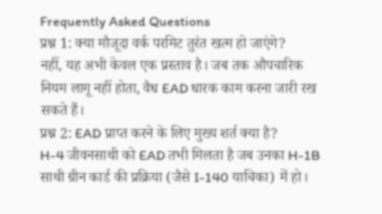Frequently Asked Questions
प्रश्न 1: क्या मौजूदा वर्क परमिट तुरंत खत्म हो जाएंगे?
नहीं, यह अभी केवल एक प्रस्ताव है। जब तक औपचारिक नियम लागू नहीं होता, वैध EAD धारक काम करना जारी रख सकते हैं।
प्रश्न 2: EAD प्राप्त करने के लिए मुख्य शर्त क्या है?
H-4 जीवनसाथी को EAD तभी मिलता है जब उनका H-1B साथी ग्रीन कार्ड की प्रक्रिया (जैसे I-140 याचिका) में हो।